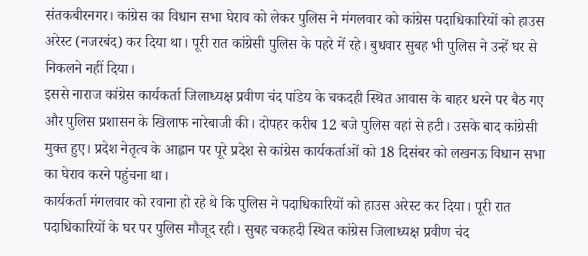संतकबीरनगर। कांग्रेस का विधान सभा घेराव को लेकर पुलिस ने मंगलवार को कांग्रेस पदाधिकारियों को हाउस अरेस्ट (नजरबंद) कर दिया था। पूरी रात कांग्रेसी पुलिस के पहरे में रहे। बुधवार सुबह भी पुलिस ने उन्हें घर से निकलने नहीं दिया।
इससे नाराज कांग्रेस कार्यकर्ता जिलाध्यक्ष प्रवीण चंद पांडेय के चकदही स्थित आवास के बाहर धरने पर बैठ गए और पुलिस प्रशासन के खिलाफ नारेबाजी की। दोपहर करीब 12 बजे पुलिस वहां से हटी। उसके बाद कांग्रेसी मुक्त हुए। प्रदेश नेतृत्व के आह्वान पर पूरे प्रदेश से कांग्रेस कार्यकर्ताओं को 18 दिसंबर को लखनऊ विधान सभा का घेराव करने पहुंचना था।
कार्यकर्ता मंगलवार को रवाना हो रहे थे कि पुलिस ने पदाधिकारियों को हाउस अरेस्ट कर दिया। पूरी रात पदाधिकारियों के घर पर पुलिस मौजूद रही। सुबह चकहदी स्थित कांग्रेस जिलाध्यक्ष प्रवीण चंद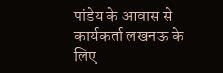पांडेय के आवास से कार्यकर्ता लखनऊ के लिए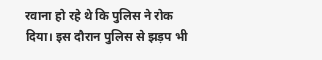रवाना हो रहे थे कि पुलिस ने रोक दिया। इस दौरान पुलिस से झड़प भी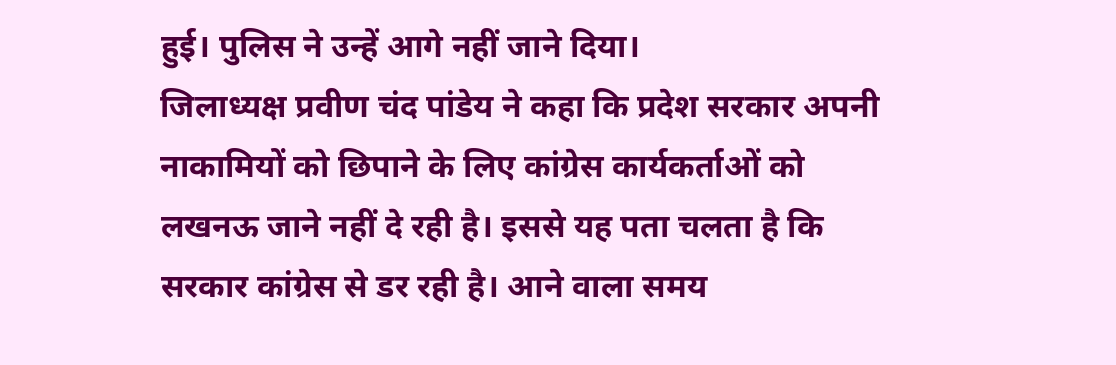हुई। पुलिस ने उन्हें आगे नहीं जाने दिया।
जिलाध्यक्ष प्रवीण चंद पांडेय ने कहा कि प्रदेश सरकार अपनी नाकामियों को छिपाने के लिए कांग्रेस कार्यकर्ताओं को लखनऊ जाने नहीं दे रही है। इससे यह पता चलता है कि सरकार कांग्रेस से डर रही है। आने वाला समय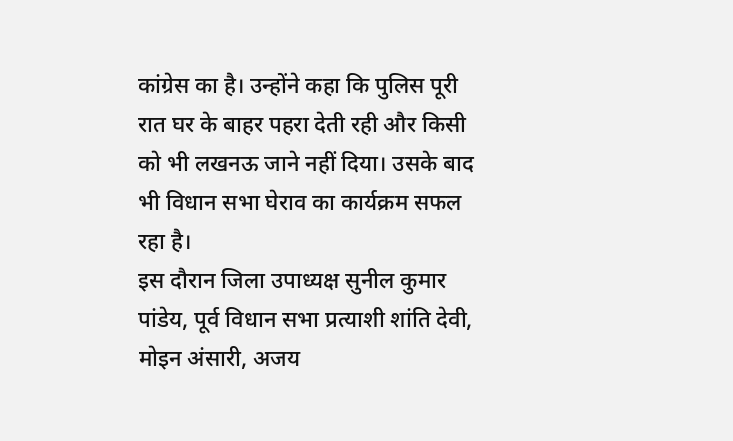कांग्रेस का है। उन्होंने कहा कि पुलिस पूरी रात घर के बाहर पहरा देती रही और किसी को भी लखनऊ जाने नहीं दिया। उसके बाद भी विधान सभा घेराव का कार्यक्रम सफल रहा है।
इस दौरान जिला उपाध्यक्ष सुनील कुमार पांडेय, पूर्व विधान सभा प्रत्याशी शांति देवी, मोइन अंसारी, अजय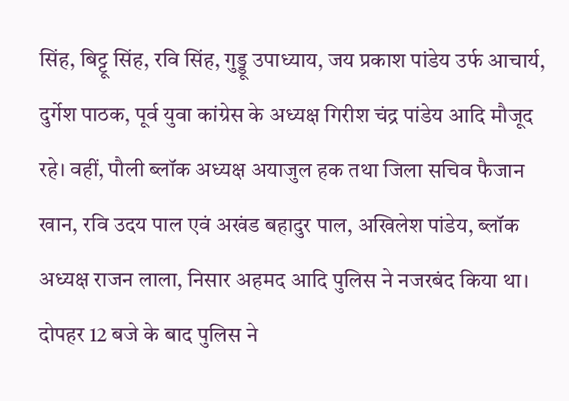सिंह, बिट्टू सिंह, रवि सिंह, गुड्डू उपाध्याय, जय प्रकाश पांडेय उर्फ आचार्य, दुर्गेश पाठक, पूर्व युवा कांग्रेस के अध्यक्ष गिरीश चंद्र पांडेय आदि मौजूद रहे। वहीं, पौली ब्लॉक अध्यक्ष अयाजुल हक तथा जिला सचिव फैजान खान, रवि उदय पाल एवं अखंड बहादुर पाल, अखिलेश पांडेय, ब्लॉक अध्यक्ष राजन लाला, निसार अहमद आदि पुलिस ने नजरबंद किया था। दोपहर 12 बजे के बाद पुलिस ने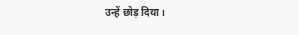उन्हें छोड़ दिया।